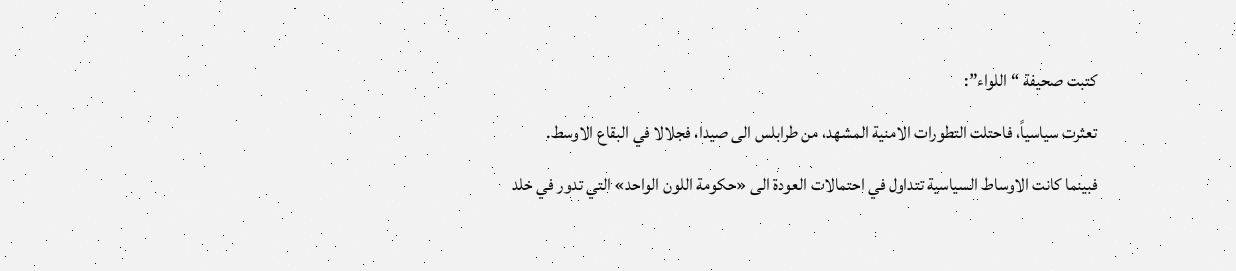كتبت صحيفة “اللواء”:
تعثرت سياسياً، فاحتلت التطورات الامنية المشهد، من طرابلس الى صيدا، فجلالا في البقاع الاوسط.
فبينما كانت الاوساط السياسية تتداول في احتمالات العودة الى «حكومة اللون الواحد» التي تدور في خلد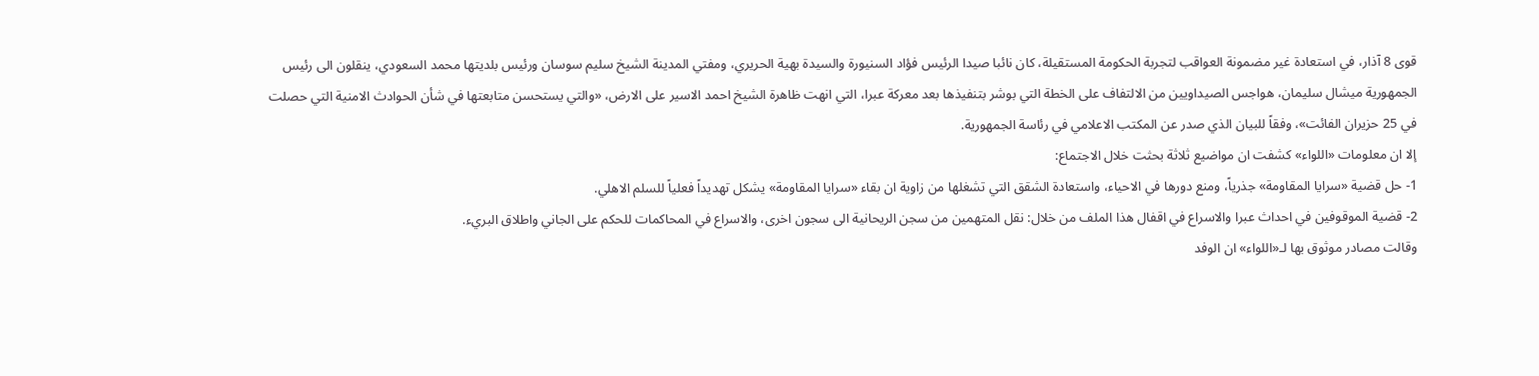قوى 8 آذار، في استعادة غير مضمونة العواقب لتجربة الحكومة المستقيلة، كان نائبا صيدا الرئيس فؤاد السنيورة والسيدة بهية الحريري، ومفتي المدينة الشيخ سليم سوسان ورئيس بلديتها محمد السعودي، ينقلون الى رئيس الجمهورية ميشال سليمان، هواجس الصيداويين من الالتفاف على الخطة التي بوشر بتنفيذها بعد معركة عبرا، التي انهت ظاهرة الشيخ احمد الاسير على الارض، «والتي يستحسن متابعتها في شأن الحوادث الامنية التي حصلت في 25 حزيران الفائت»، وفقاً للبيان الذي صدر عن المكتب الاعلامي في رئاسة الجمهورية.
إلا ان معلومات «اللواء» كشفت ان مواضيع ثلاثة بحثت خلال الاجتماع:
1- حل قضية «سرايا المقاومة» جذرياً، ومنع دورها في الاحياء، واستعادة الشقق التي تشغلها من زاوية ان بقاء «سرايا المقاومة» يشكل تهديداً فعلياً للسلم الاهلي.
2- قضية الموقوفين في احداث عبرا والاسراع في اقفال هذا الملف من خلال: نقل المتهمين من سجن الريحانية الى سجون اخرى، والاسراع في المحاكمات للحكم على الجاني واطلاق البريء.
وقالت مصادر موثوق بها لـ«اللواء» ان الوفد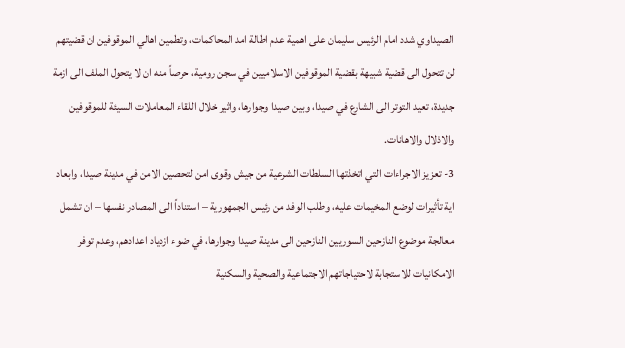الصيداوي شدد امام الرئيس سليمان على اهمية عدم اطالة امد المحاكمات، وتطمين اهالي الموقوفين ان قضيتهم لن تتحول الى قضية شبيهة بقضية الموقوفين الاسلاميين في سجن رومية، حرصاً منه ان لا يتحول الملف الى ازمة جديدة، تعيد التوتر الى الشارع في صيدا، وبين صيدا وجوارها، واثير خلال اللقاء المعاملات السيئة للموقوفين والاذلال والاهانات.
3- تعزيز الاجراءات التي اتخذتها السلطات الشرعية من جيش وقوى امن لتحصين الامن في مدينة صيدا، وابعاد اية تأثيرات لوضع المخيمات عليه، وطلب الوفد من رئيس الجمهورية – استناداً الى المصادر نفسها – ان تشمل معالجة موضوع النازحين السوريين النازحين الى مدينة صيدا وجوارها، في ضوء ازدياد اعدادهم، وعدم توفر الامكانيات للاستجابة لاحتياجاتهم الاجتماعية والصحية والسكنية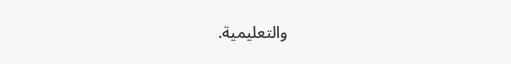والتعليمية.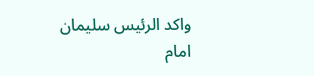واكد الرئيس سليمان امام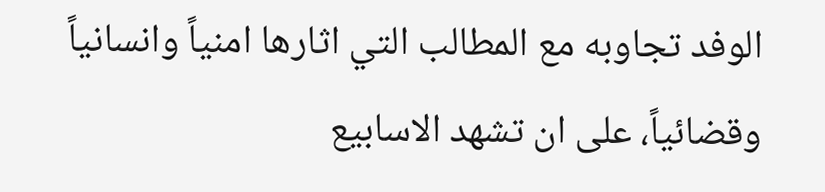الوفد تجاوبه مع المطالب التي اثارها امنياً وانسانياً وقضائياً، على ان تشهد الاسابيع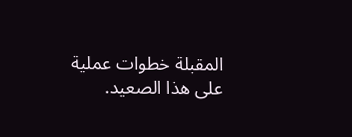المقبلة خطوات عملية على هذا الصعيد.